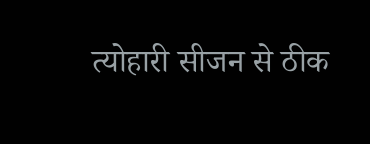त्योहारी सीजन से ठीक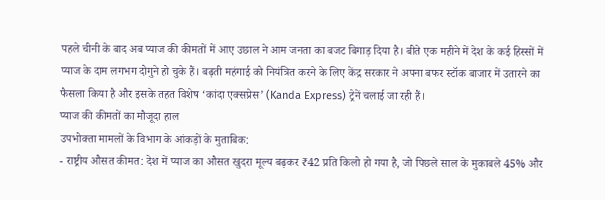पहले चीनी के बाद अब प्याज की कीमतों में आए उछाल ने आम जनता का बजट बिगाड़ दिया है। बीते एक महीने में देश के कई हिस्सों में प्याज के दाम लगभग दोगुने हो चुके हैं। बढ़ती महंगाई को नियंत्रित करने के लिए केंद्र सरकार ने अपना बफर स्टॉक बाजार में उतारने का फैसला किया है और इसके तहत विशेष ‘कांदा एक्सप्रेस’ (Kanda Express) ट्रेनें चलाई जा रही हैं।
प्याज की कीमतों का मौजूदा हाल
उपभोक्ता मामलों के विभाग के आंकड़ों के मुताबिक:
- राष्ट्रीय औसत कीमत: देश में प्याज का औसत खुदरा मूल्य बढ़कर ₹42 प्रति किलो हो गया है, जो पिछले साल के मुकाबले 45% और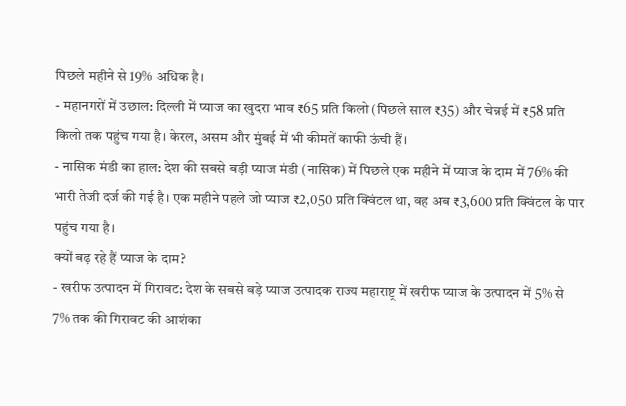पिछले महीने से 19% अधिक है।
- महानगरों में उछाल: दिल्ली में प्याज का खुदरा भाव ₹65 प्रति किलो (पिछले साल ₹35) और चेन्नई में ₹58 प्रति किलो तक पहुंच गया है। केरल, असम और मुंबई में भी कीमतें काफी ऊंची हैं।
- नासिक मंडी का हाल: देश की सबसे बड़ी प्याज मंडी (नासिक) में पिछले एक महीने में प्याज के दाम में 76% की भारी तेजी दर्ज की गई है। एक महीने पहले जो प्याज ₹2,050 प्रति क्विंटल था, वह अब ₹3,600 प्रति क्विंटल के पार पहुंच गया है।
क्यों बढ़ रहे हैं प्याज के दाम?
- खरीफ उत्पादन में गिरावट: देश के सबसे बड़े प्याज उत्पादक राज्य महाराष्ट्र में खरीफ प्याज के उत्पादन में 5% से 7% तक की गिरावट की आशंका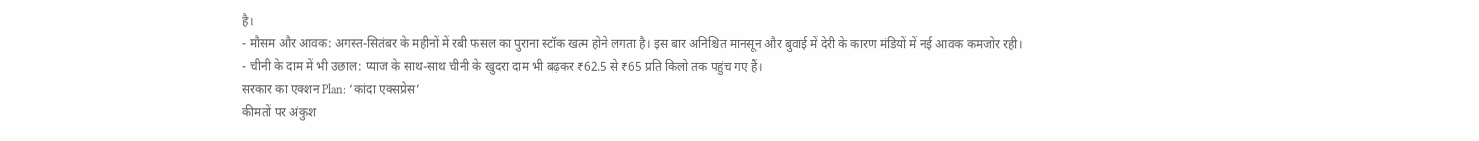है।
- मौसम और आवक: अगस्त-सितंबर के महीनों में रबी फसल का पुराना स्टॉक खत्म होने लगता है। इस बार अनिश्चित मानसून और बुवाई में देरी के कारण मंडियों में नई आवक कमजोर रही।
- चीनी के दाम में भी उछाल: प्याज के साथ-साथ चीनी के खुदरा दाम भी बढ़कर ₹62.5 से ₹65 प्रति किलो तक पहुंच गए हैं।
सरकार का एक्शन Plan: ‘कांदा एक्सप्रेस’
कीमतों पर अंकुश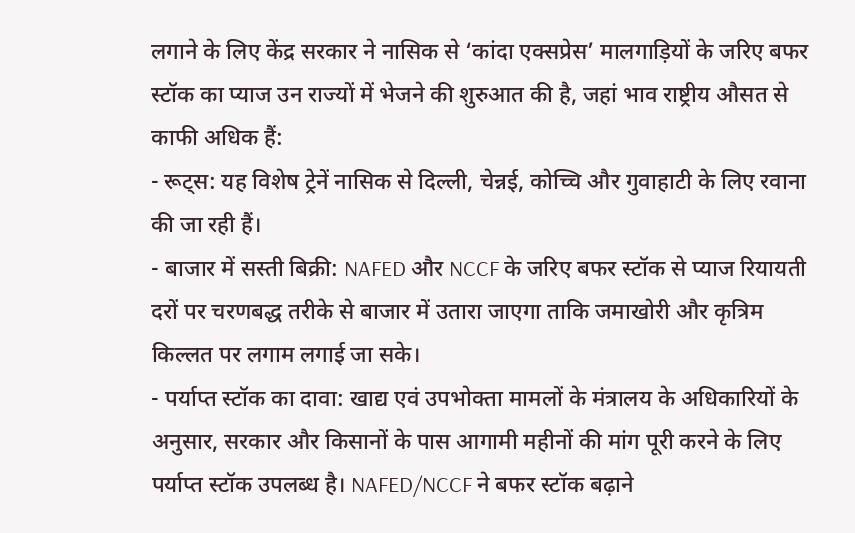लगाने के लिए केंद्र सरकार ने नासिक से ‘कांदा एक्सप्रेस’ मालगाड़ियों के जरिए बफर स्टॉक का प्याज उन राज्यों में भेजने की शुरुआत की है, जहां भाव राष्ट्रीय औसत से काफी अधिक हैं:
- रूट्स: यह विशेष ट्रेनें नासिक से दिल्ली, चेन्नई, कोच्चि और गुवाहाटी के लिए रवाना की जा रही हैं।
- बाजार में सस्ती बिक्री: NAFED और NCCF के जरिए बफर स्टॉक से प्याज रियायती दरों पर चरणबद्ध तरीके से बाजार में उतारा जाएगा ताकि जमाखोरी और कृत्रिम किल्लत पर लगाम लगाई जा सके।
- पर्याप्त स्टॉक का दावा: खाद्य एवं उपभोक्ता मामलों के मंत्रालय के अधिकारियों के अनुसार, सरकार और किसानों के पास आगामी महीनों की मांग पूरी करने के लिए पर्याप्त स्टॉक उपलब्ध है। NAFED/NCCF ने बफर स्टॉक बढ़ाने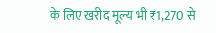के लिए खरीद मूल्य भी ₹1,270 से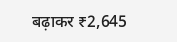बढ़ाकर ₹2,645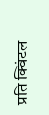प्रति क्विंटल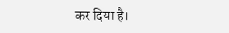कर दिया है।